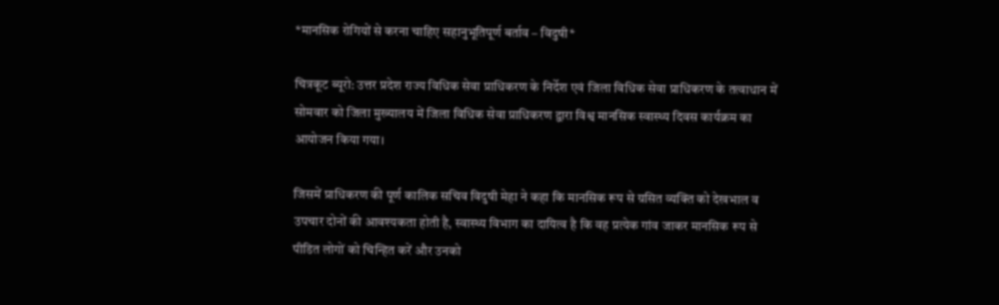*मानसिक रोगियों से करना चाहिए सहानुभूतिपूर्ण बर्ताव – विदुषी*

चित्रकूट ब्यूरो: उत्तर प्रदेश राज्य विधिक सेवा प्राधिकरण के निर्देश एवं जिला विधिक सेवा प्राधिकरण के तत्वाधान में सोमवार को जिला मुख्यालय में जिला विधिक सेवा प्राधिकरण द्वारा विश्व मानसिक स्वास्थ्य दिवस कार्यक्रम का आयोजन किया गया।

जिसमें प्राधिकरण की पूर्ण कालिक सचिव विदुषी मेहा ने कहा कि मानसिक रूप से ग्रसित व्यक्ति को देखभाल व उपचार दोनों की आवश्यकता होती है, स्वास्थ्य विभाग का दायित्व है कि वह प्रत्येक गांव जाकर मानसिक रूप से पीडित लोगों को चिन्हित करें और उनको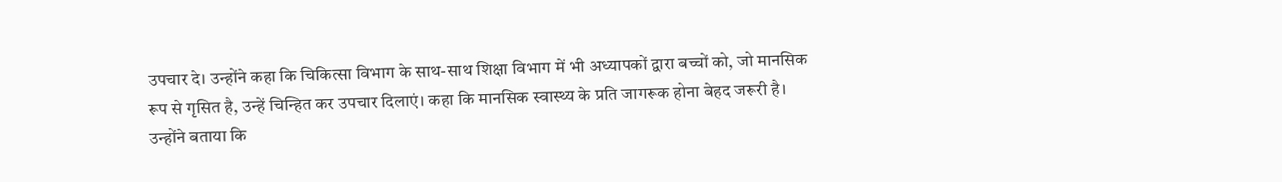उपचार दे। उन्होंने कहा कि चिकित्सा विभाग के साथ-साथ शिक्षा विभाग में भी अध्यापकों द्वारा बच्चों को, जो मानसिक रूप से गृसित है, उन्हें चिन्हित कर उपचार दिलाएं। कहा कि मानसिक स्वास्थ्य के प्रति जागरूक होना बेहद जरूरी है। उन्होंने बताया कि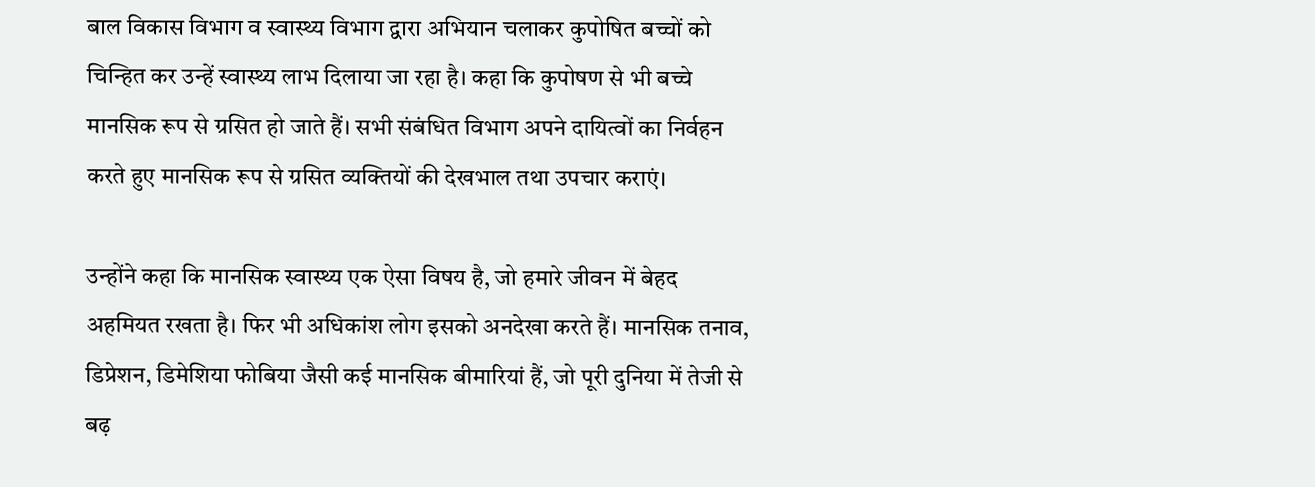बाल विकास विभाग व स्वास्थ्य विभाग द्वारा अभियान चलाकर कुपोषित बच्चों को चिन्हित कर उन्हें स्वास्थ्य लाभ दिलाया जा रहा है। कहा कि कुपोषण से भी बच्चे मानसिक रूप से ग्रसित हो जाते हैं। सभी संबंधित विभाग अपने दायित्वों का निर्वहन करते हुए मानसिक रूप से ग्रसित व्यक्तियों की देखभाल तथा उपचार कराएं।

उन्होंने कहा कि मानसिक स्वास्थ्य एक ऐसा विषय है, जो हमारे जीवन में बेहद अहमियत रखता है। फिर भी अधिकांश लोग इसको अनदेखा करते हैं। मानसिक तनाव, डिप्रेशन, डिमेशिया फोबिया जैसी कई मानसिक बीमारियां हैं, जो पूरी दुनिया में तेजी से बढ़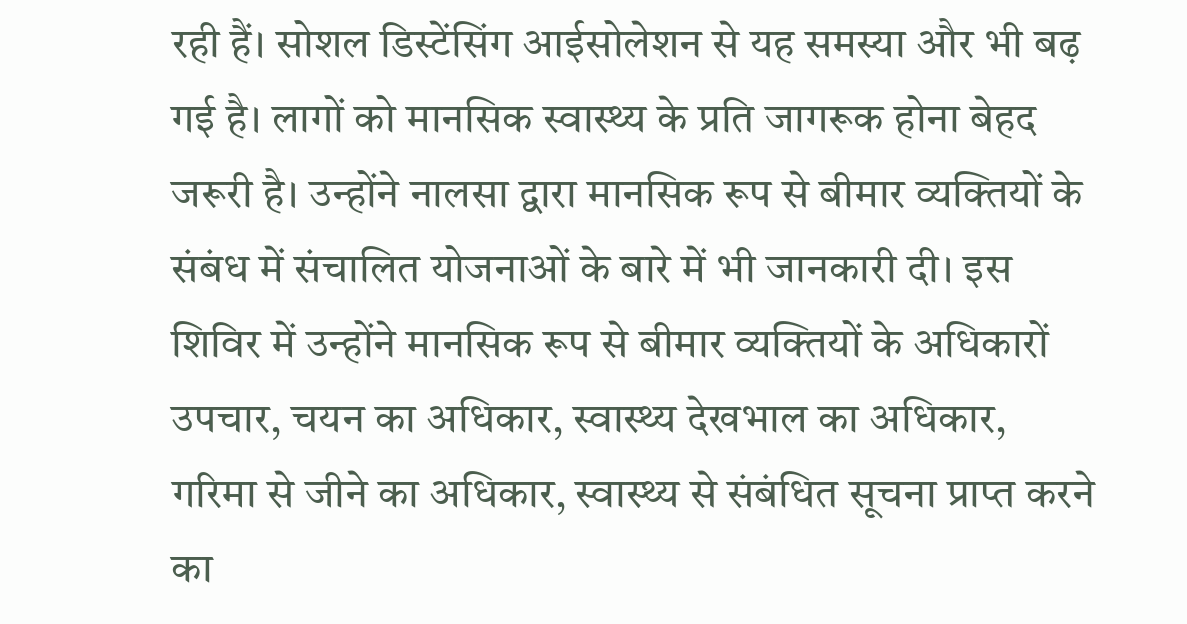रही हैं। सोशल डिस्टेंसिंग आईसोलेशन से यह समस्या और भी बढ़ गई है। लागों को मानसिक स्वास्थ्य के प्रति जागरूक होना बेहद जरूरी है। उन्होंने नालसा द्वारा मानसिक रूप से बीमार व्यक्तियों के संबंध में संचालित योजनाओं के बारे में भी जानकारी दी। इस शिविर में उन्होंने मानसिक रूप से बीमार व्यक्तियों के अधिकारों उपचार, चयन का अधिकार, स्वास्थ्य देखभाल का अधिकार, गरिमा से जीने का अधिकार, स्वास्थ्य से संबंधित सूचना प्राप्त करने का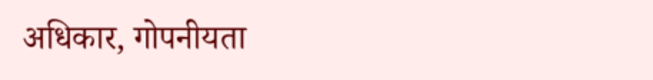अधिकार, गोपनीयता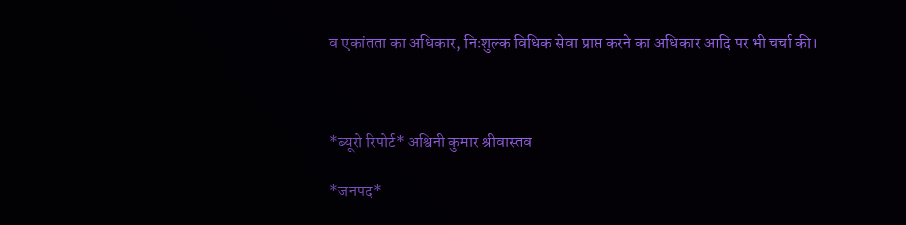व एकांतता का अधिकार, निःशुल्क विधिक सेवा प्राप्त करने का अधिकार आदि पर भी चर्चा की।



*ब्यूरो रिपोर्ट* अश्विनी कुमार श्रीवास्तव

*जनपद*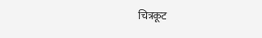चित्रकूट